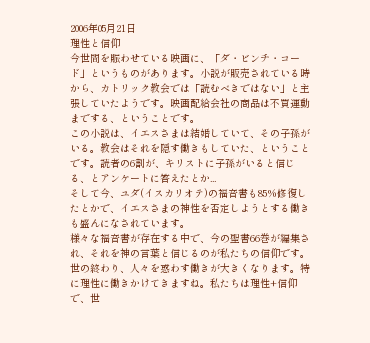2006年05月21日
理性と信仰
今世間を賑わせている映画に、「ダ・ビンチ・コード」というものがあります。小説が販売されている時から、カトリック教会では「読むべきではない」と主張していたようです。映画配給会社の商品は不買運動までする、ということです。
この小説は、イエスさまは結婚していて、その子孫がいる。教会はそれを隠す働きもしていた、ということです。読者の6割が、キリストに子孫がいると信じる、とアンケートに答えたとか...
そして今、ユダ(イスカリオテ)の福音書も85%修復したとかで、イエスさまの神性を否定しようとする働きも盛んになされています。
様々な福音書が存在する中で、今の聖書66巻が編集され、それを神の言葉と信じるのが私たちの信仰です。世の終わり、人々を惑わす働きが大きくなります。特に理性に働きかけてきますね。私たちは理性+信仰で、世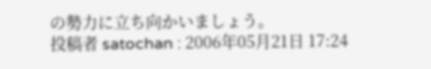の勢力に立ち向かいましょう。
投稿者 satochan : 2006年05月21日 17:24